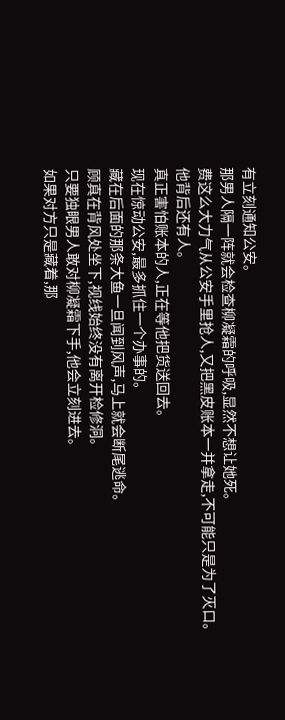有立刻通知公安。
那男人隔一阵就会检查柳凝霜的呼吸,显然不想让她死。
费这么大力气从公安手里抢人,又把黑皮账本一并拿走,不可能只是为了灭口。
他背后还有人。
真正害怕账本的人,正在等他把货送回去。
现在惊动公安,最多抓住一个办事的。
藏在后面的那条大鱼一旦闻到风声,马上就会断尾逃命。
顾真在背风处坐下,视线始终没有离开检修洞。
只要独眼男人敢对柳凝霜下手,他会立刻进去。
如果对方只是藏着,那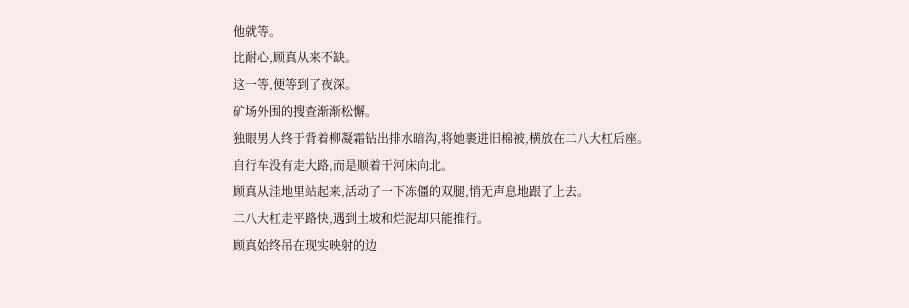他就等。
比耐心,顾真从来不缺。
这一等,便等到了夜深。
矿场外围的搜查渐渐松懈。
独眼男人终于背着柳凝霜钻出排水暗沟,将她裹进旧棉被,横放在二八大杠后座。
自行车没有走大路,而是顺着干河床向北。
顾真从洼地里站起来,活动了一下冻僵的双腿,悄无声息地跟了上去。
二八大杠走平路快,遇到土坡和烂泥却只能推行。
顾真始终吊在现实映射的边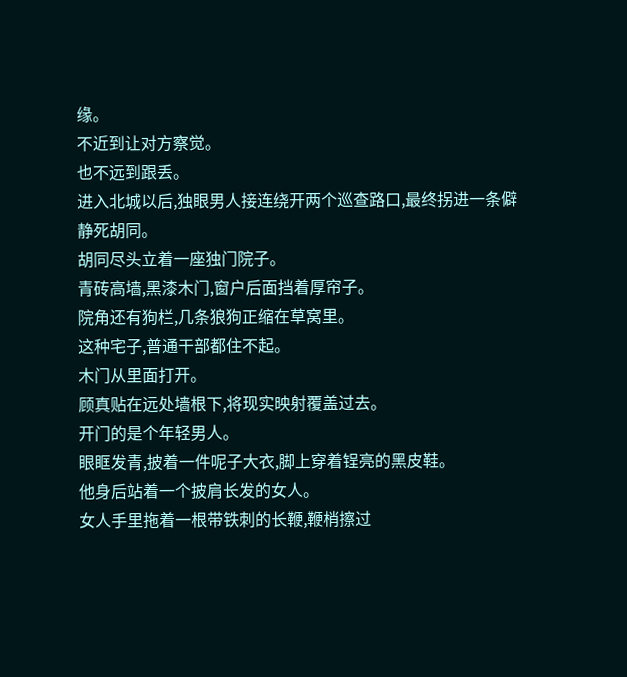缘。
不近到让对方察觉。
也不远到跟丢。
进入北城以后,独眼男人接连绕开两个巡查路口,最终拐进一条僻静死胡同。
胡同尽头立着一座独门院子。
青砖高墙,黑漆木门,窗户后面挡着厚帘子。
院角还有狗栏,几条狼狗正缩在草窝里。
这种宅子,普通干部都住不起。
木门从里面打开。
顾真贴在远处墙根下,将现实映射覆盖过去。
开门的是个年轻男人。
眼眶发青,披着一件呢子大衣,脚上穿着锃亮的黑皮鞋。
他身后站着一个披肩长发的女人。
女人手里拖着一根带铁刺的长鞭,鞭梢擦过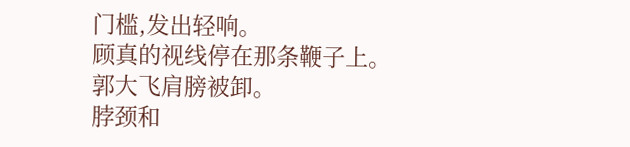门槛,发出轻响。
顾真的视线停在那条鞭子上。
郭大飞肩膀被卸。
脖颈和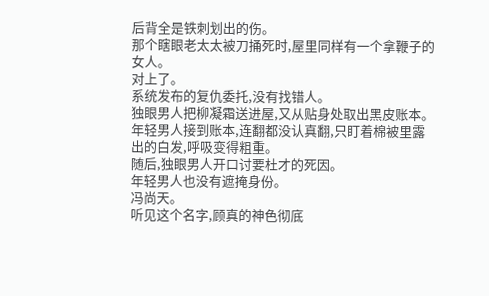后背全是铁刺划出的伤。
那个瞎眼老太太被刀捅死时,屋里同样有一个拿鞭子的女人。
对上了。
系统发布的复仇委托,没有找错人。
独眼男人把柳凝霜送进屋,又从贴身处取出黑皮账本。
年轻男人接到账本,连翻都没认真翻,只盯着棉被里露出的白发,呼吸变得粗重。
随后,独眼男人开口讨要杜才的死因。
年轻男人也没有遮掩身份。
冯尚天。
听见这个名字,顾真的神色彻底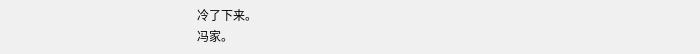冷了下来。
冯家。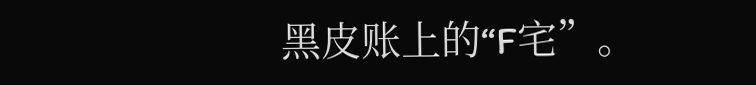黑皮账上的“F宅”。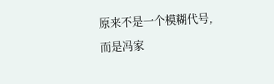原来不是一个模糊代号,而是冯家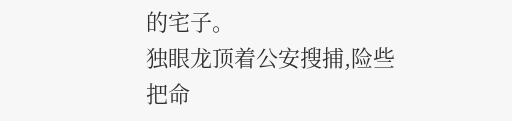的宅子。
独眼龙顶着公安搜捕,险些把命